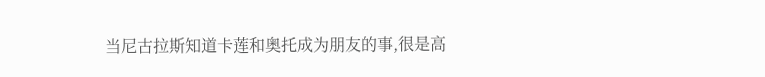当尼古拉斯知道卡莲和奥托成为朋友的事,很是高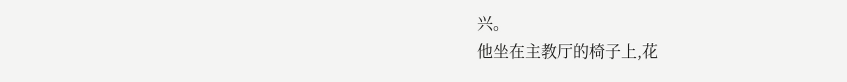兴。
他坐在主教厅的椅子上,花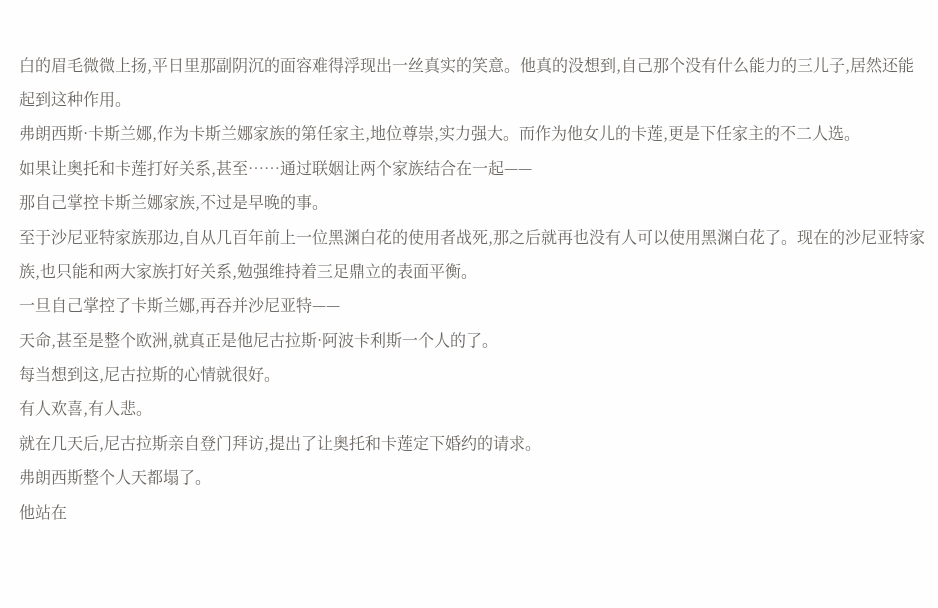白的眉毛微微上扬,平日里那副阴沉的面容难得浮现出一丝真实的笑意。他真的没想到,自己那个没有什么能力的三儿子,居然还能起到这种作用。
弗朗西斯·卡斯兰娜,作为卡斯兰娜家族的第任家主,地位尊崇,实力强大。而作为他女儿的卡莲,更是下任家主的不二人选。
如果让奥托和卡莲打好关系,甚至……通过联姻让两个家族结合在一起——
那自己掌控卡斯兰娜家族,不过是早晚的事。
至于沙尼亚特家族那边,自从几百年前上一位黑渊白花的使用者战死,那之后就再也没有人可以使用黑渊白花了。现在的沙尼亚特家族,也只能和两大家族打好关系,勉强维持着三足鼎立的表面平衡。
一旦自己掌控了卡斯兰娜,再吞并沙尼亚特——
天命,甚至是整个欧洲,就真正是他尼古拉斯·阿波卡利斯一个人的了。
每当想到这,尼古拉斯的心情就很好。
有人欢喜,有人悲。
就在几天后,尼古拉斯亲自登门拜访,提出了让奥托和卡莲定下婚约的请求。
弗朗西斯整个人天都塌了。
他站在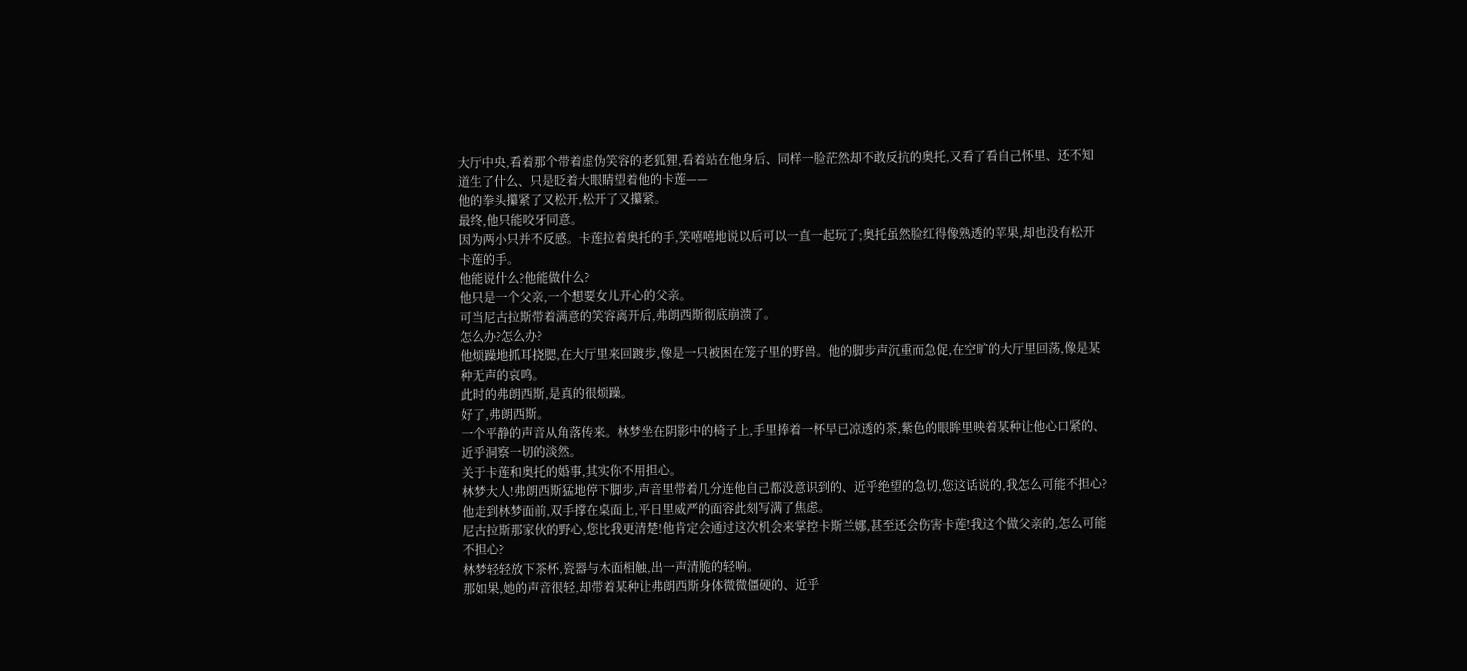大厅中央,看着那个带着虚伪笑容的老狐狸,看着站在他身后、同样一脸茫然却不敢反抗的奥托,又看了看自己怀里、还不知道生了什么、只是眨着大眼睛望着他的卡莲——
他的拳头攥紧了又松开,松开了又攥紧。
最终,他只能咬牙同意。
因为两小只并不反感。卡莲拉着奥托的手,笑嘻嘻地说以后可以一直一起玩了;奥托虽然脸红得像熟透的苹果,却也没有松开卡莲的手。
他能说什么?他能做什么?
他只是一个父亲,一个想要女儿开心的父亲。
可当尼古拉斯带着满意的笑容离开后,弗朗西斯彻底崩溃了。
怎么办?怎么办?
他烦躁地抓耳挠腮,在大厅里来回踱步,像是一只被困在笼子里的野兽。他的脚步声沉重而急促,在空旷的大厅里回荡,像是某种无声的哀鸣。
此时的弗朗西斯,是真的很烦躁。
好了,弗朗西斯。
一个平静的声音从角落传来。林梦坐在阴影中的椅子上,手里捧着一杯早已凉透的茶,紫色的眼眸里映着某种让他心口紧的、近乎洞察一切的淡然。
关于卡莲和奥托的婚事,其实你不用担心。
林梦大人!弗朗西斯猛地停下脚步,声音里带着几分连他自己都没意识到的、近乎绝望的急切,您这话说的,我怎么可能不担心?
他走到林梦面前,双手撑在桌面上,平日里威严的面容此刻写满了焦虑。
尼古拉斯那家伙的野心,您比我更清楚!他肯定会通过这次机会来掌控卡斯兰娜,甚至还会伤害卡莲!我这个做父亲的,怎么可能不担心?
林梦轻轻放下茶杯,瓷器与木面相触,出一声清脆的轻响。
那如果,她的声音很轻,却带着某种让弗朗西斯身体微微僵硬的、近乎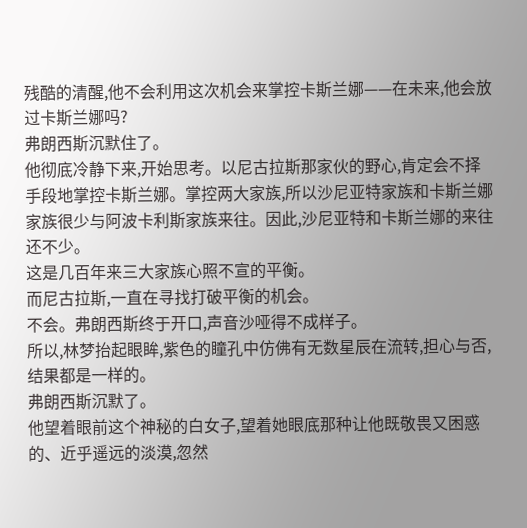残酷的清醒,他不会利用这次机会来掌控卡斯兰娜——在未来,他会放过卡斯兰娜吗?
弗朗西斯沉默住了。
他彻底冷静下来,开始思考。以尼古拉斯那家伙的野心,肯定会不择手段地掌控卡斯兰娜。掌控两大家族,所以沙尼亚特家族和卡斯兰娜家族很少与阿波卡利斯家族来往。因此,沙尼亚特和卡斯兰娜的来往还不少。
这是几百年来三大家族心照不宣的平衡。
而尼古拉斯,一直在寻找打破平衡的机会。
不会。弗朗西斯终于开口,声音沙哑得不成样子。
所以,林梦抬起眼眸,紫色的瞳孔中仿佛有无数星辰在流转,担心与否,结果都是一样的。
弗朗西斯沉默了。
他望着眼前这个神秘的白女子,望着她眼底那种让他既敬畏又困惑的、近乎遥远的淡漠,忽然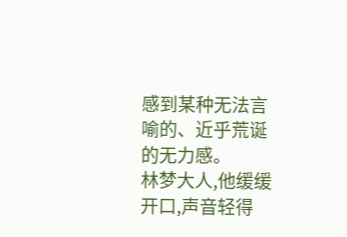感到某种无法言喻的、近乎荒诞的无力感。
林梦大人,他缓缓开口,声音轻得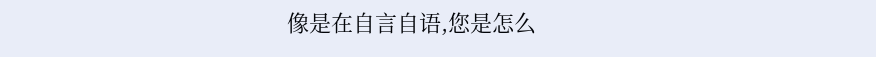像是在自言自语,您是怎么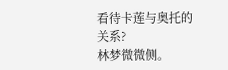看待卡莲与奥托的关系?
林梦微微侧。